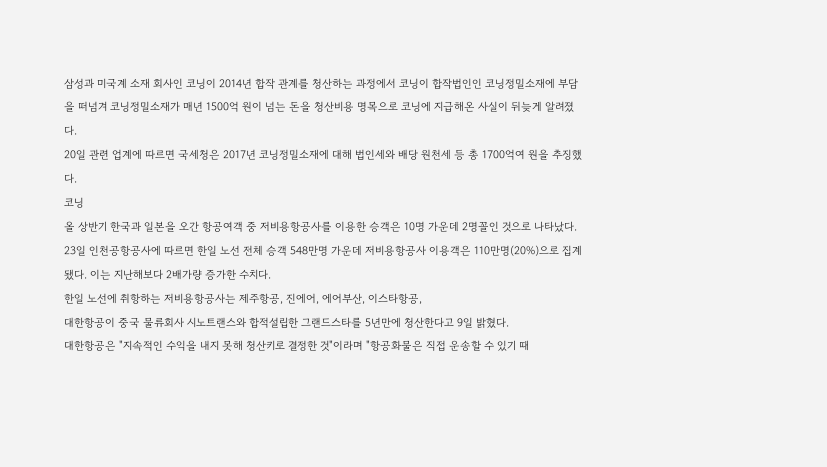삼성과 미국계 소재 회사인 코닝이 2014년 합작 관계를 청산하는 과정에서 코닝이 합작법인인 코닝정밀소재에 부담을 떠넘겨 코닝정밀소재가 매년 1500억 원이 넘는 돈을 청산비용 명목으로 코닝에 지급해온 사실이 뒤늦게 알려졌다.
20일 관련 업계에 따르면 국세청은 2017년 코닝정밀소재에 대해 법인세와 배당 원천세 등 총 1700억여 원을 추징했다.
코닝
올 상반기 한국과 일본을 오간 항공여객 중 저비용항공사를 이용한 승객은 10명 가운데 2명꼴인 것으로 나타났다.
23일 인천공항공사에 따르면 한일 노선 전체 승객 548만명 가운데 저비용항공사 이용객은 110만명(20%)으로 집계됐다. 이는 지난해보다 2배가량 증가한 수치다.
한일 노선에 취항하는 저비용항공사는 제주항공, 진에어, 에어부산, 이스타항공,
대한항공이 중국 물류회사 시노트랜스와 합적설립한 그랜드스타를 5년만에 청산한다고 9일 밝혔다.
대한항공은 "지속적인 수익을 내지 못해 청산키로 결정한 것"이라며 "항공화물은 직접 운송할 수 있기 때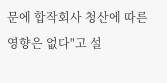문에 합작회사 청산에 따른 영향은 없다"고 설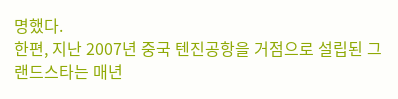명했다.
한편, 지난 2007년 중국 텐진공항을 거점으로 설립된 그랜드스타는 매년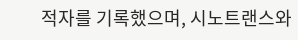적자를 기록했으며, 시노트랜스와